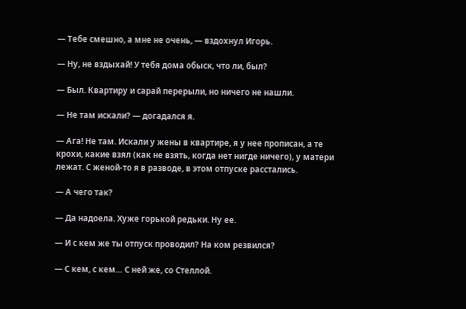— Тебе смешно, а мне не очень, — вздохнул Игорь.

— Ну, не вздыхай! У тебя дома обыск, что ли, был?

— Был. Квартиру и сарай перерыли, но ничего не нашли.

— Не там искали? — догадался я.

— Ага! Не там. Искали у жены в квартире, я у нее прописан, а те крохи, какие взял (как не взять, когда нет нигде ничего), у матери лежат. С женой-то я в разводе, в этом отпуске расстались.

— А чего так?

— Да надоела. Хуже горькой редьки. Ну ее.

— И с кем же ты отпуск проводил? На ком резвился?

— С кем, с кем… С ней же, со Стеллой.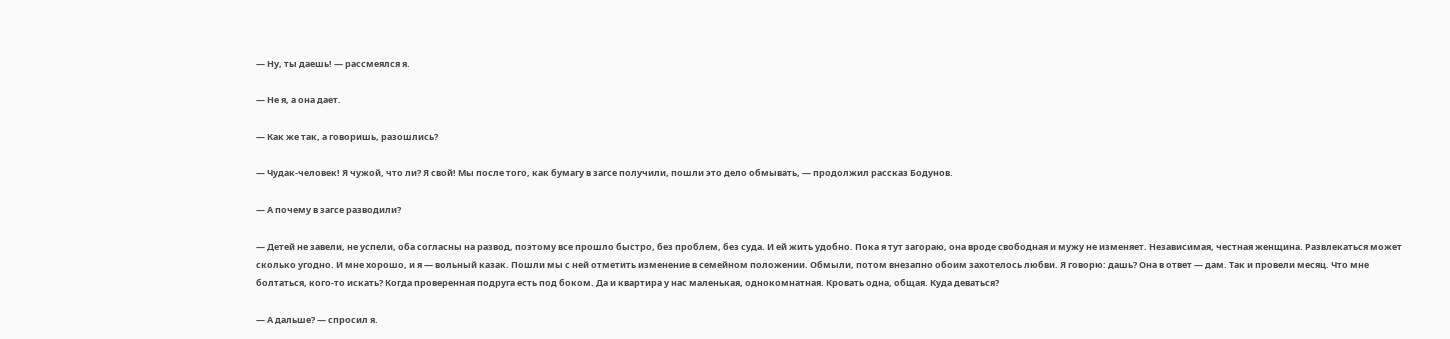— Ну, ты даешь! — рассмеялся я.

— Не я, а она дает.

— Как же так, а говоришь, разошлись?

— Чудак-человек! Я чужой, что ли? Я свой! Мы после того, как бумагу в загсе получили, пошли это дело обмывать, — продолжил рассказ Бодунов.

— А почему в загсе разводили?

— Детей не завели, не успели, оба согласны на развод, поэтому все прошло быстро, без проблем, без суда. И ей жить удобно. Пока я тут загораю, она вроде свободная и мужу не изменяет. Независимая, честная женщина. Развлекаться может сколько угодно. И мне хорошо, и я — вольный казак. Пошли мы с ней отметить изменение в семейном положении. Обмыли, потом внезапно обоим захотелось любви. Я говорю: дашь? Она в ответ — дам. Так и провели месяц. Что мне болтаться, кого-то искать? Когда проверенная подруга есть под боком. Да и квартира у нас маленькая, однокомнатная. Кровать одна, общая. Куда деваться?

— А дальше? — спросил я.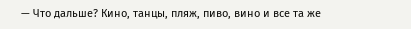— Что дальше? Кино, танцы, пляж, пиво, вино и все та же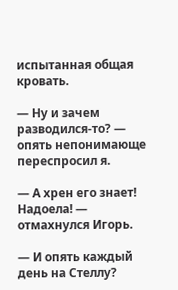испытанная общая кровать.

— Ну и зачем разводился-то? — опять непонимающе переспросил я.

— А хрен его знает! Надоела! — отмахнулся Игорь.

— И опять каждый день на Стеллу?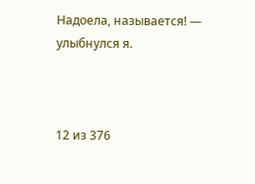Надоела, называется! — улыбнулся я.



12 из 376